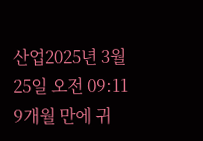산업2025년 3월 25일 오전 09:11
9개월 만에 귀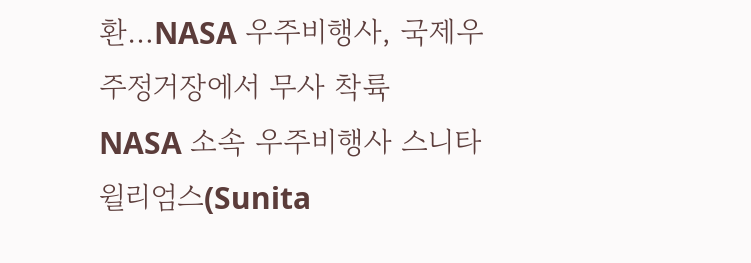환…NASA 우주비행사, 국제우주정거장에서 무사 착륙
NASA 소속 우주비행사 스니타 윌리엄스(Sunita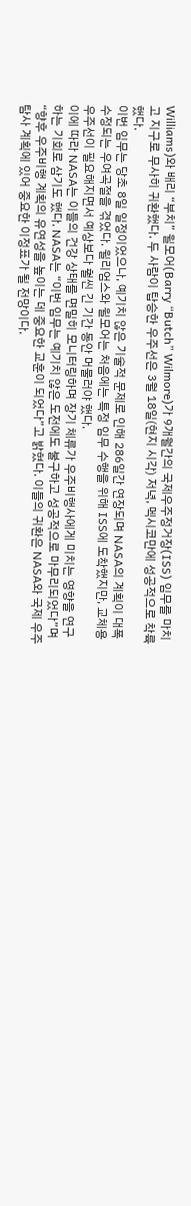Williams)와 배리 “부치” 윌모어(Barry “Butch” Wilmore)가 9개월간의 국제우주정거장(ISS) 임무를 마치고 지구로 무사히 귀환했다. 두 사람이 탑승한 우주선은 3월 18일(현지 시각) 저녁, 멕시코만에 성공적으로 착륙했다.
이번 임무는 당초 8일 일정이었으나, 예기치 않은 기술적 문제로 인해 286일간 연장되며 NASA의 계획이 대폭 수정되는 우여곡절을 겪었다. 윌리엄스와 윌모어는 처음에는 특정 임무 수행을 위해 ISS에 도착했지만, 교체용 우주선이 필요해지면서 예상보다 훨씬 긴 기간 동안 머물러야 했다.
이에 따라 NASA는 이들의 건강 상태를 면밀히 모니터링하며 장기 체류가 우주비행사에게 미치는 영향을 연구하는 기회로 삼기도 했다. NASA는 “이번 임무는 예기치 않은 도전에도 불구하고 성공적으로 마무리되었다”며 “향후 우주비행 계획의 유연성을 높이는 데 중요한 교훈이 되었다”고 밝혔다. 이들의 귀환은 NASA와 국제 우주 탐사 계획에 있어 중요한 이정표가 될 전망이다.